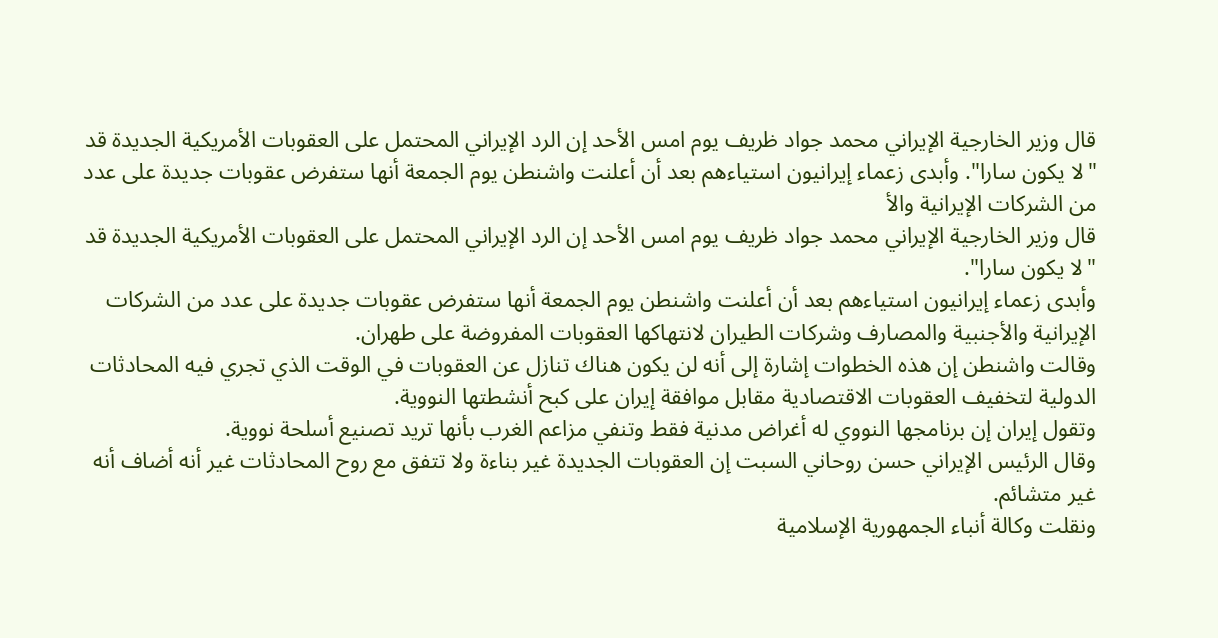قال وزير الخارجية الإيراني محمد جواد ظريف يوم امس الأحد إن الرد الإيراني المحتمل على العقوبات الأمريكية الجديدة قد "لا يكون سارا". وأبدى زعماء إيرانيون استياءهم بعد أن أعلنت واشنطن يوم الجمعة أنها ستفرض عقوبات جديدة على عدد من الشركات الإيرانية والأ
قال وزير الخارجية الإيراني محمد جواد ظريف يوم امس الأحد إن الرد الإيراني المحتمل على العقوبات الأمريكية الجديدة قد "لا يكون سارا".
وأبدى زعماء إيرانيون استياءهم بعد أن أعلنت واشنطن يوم الجمعة أنها ستفرض عقوبات جديدة على عدد من الشركات الإيرانية والأجنبية والمصارف وشركات الطيران لانتهاكها العقوبات المفروضة على طهران.
وقالت واشنطن إن هذه الخطوات إشارة إلى أنه لن يكون هناك تنازل عن العقوبات في الوقت الذي تجري فيه المحادثات الدولية لتخفيف العقوبات الاقتصادية مقابل موافقة إيران على كبح أنشطتها النووية.
وتقول إيران إن برنامجها النووي له أغراض مدنية فقط وتنفي مزاعم الغرب بأنها تريد تصنيع أسلحة نووية.
وقال الرئيس الإيراني حسن روحاني السبت إن العقوبات الجديدة غير بناءة ولا تتفق مع روح المحادثات غير أنه أضاف أنه غير متشائم.
ونقلت وكالة أنباء الجمهورية الإسلامية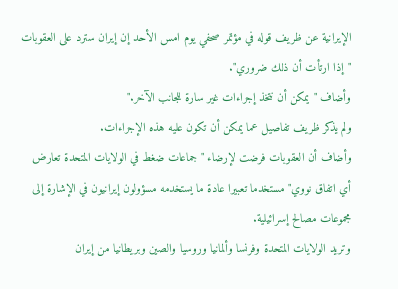الإيرانية عن ظريف قوله في مؤتمر صحفي يوم امس الأحد إن إيران سترد على العقوبات "إذا ارتأت أن ذلك ضروري".
وأضاف "يمكن أن نتخذ إجراءات غير سارة للجانب الآخر."
ولم يذكر ظريف تفاصيل عما يمكن أن تكون عليه هذه الإجراءات.
وأضاف أن العقوبات فرضت لإرضاء "جماعات ضغط في الولايات المتحدة تعارض أي اتفاق نووي" مستخدما تعبيرا عادة ما يستخدمه مسؤولون إيرانيون في الإشارة إلى مجموعات مصالح إسرائيلية.
وتريد الولايات المتحدة وفرنسا وألمانيا وروسيا والصين وبريطانيا من إيران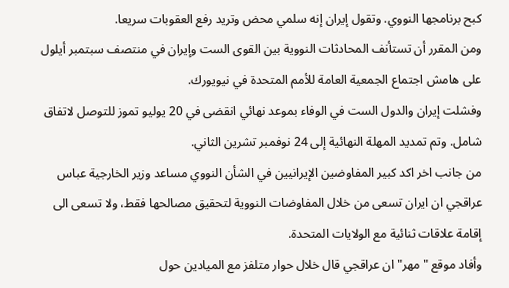كبح برنامجها النووي. وتقول إيران إنه سلمي محض وتريد رفع العقوبات سريعا.
ومن المقرر أن تستأنف المحادثات النووية بين القوى الست وإيران في منتصف سبتمبر أيلول على هامش اجتماع الجمعية العامة للأمم المتحدة في نيويورك.
وفشلت إيران والدول الست في الوفاء بموعد نهائي انقضى في 20 يوليو تموز للتوصل لاتفاق شامل. وتم تمديد المهلة النهائية إلى 24 نوفمبر تشرين الثاني.
من جانب اخر اكد كبير المفاوضين الإيرانيين في الشأن النووي مساعد وزير الخارجية عباس عراقجي ان ايران تسعى من خلال المفاوضات النووية لتحقيق مصالحها فقط، ولا تسعى الى إقامة علاقات ثنائية مع الولايات المتحدة.
وأفاد موقع "مهر" ان عراقجي قال خلال حوار متلفز مع الميادين حول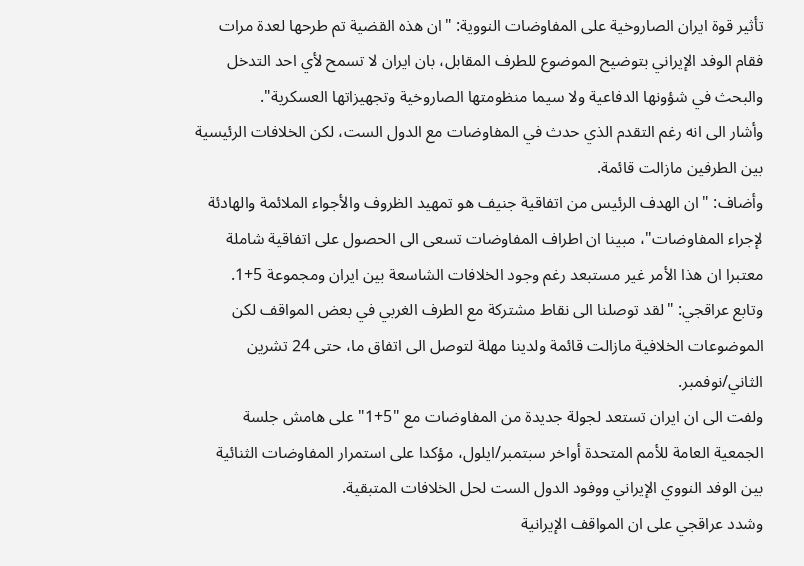تأثير قوة ايران الصاروخية على المفاوضات النووية: "ان هذه القضية تم طرحها لعدة مرات فقام الوفد الإيراني بتوضيح الموضوع للطرف المقابل، بان ايران لا تسمح لأي احد التدخل والبحث في شؤونها الدفاعية ولا سيما منظومتها الصاروخية وتجهيزاتها العسكرية".
وأشار الى انه رغم التقدم الذي حدث في المفاوضات مع الدول الست، لكن الخلافات الرئيسية بين الطرفين مازالت قائمة.
وأضاف: "ان الهدف الرئيس من اتفاقية جنيف هو تمهيد الظروف والأجواء الملائمة والهادئة لإجراء المفاوضات"، مبينا ان اطراف المفاوضات تسعى الى الحصول على اتفاقية شاملة معتبرا ان هذا الأمر غير مستبعد رغم وجود الخلافات الشاسعة بين ايران ومجموعة 5+1.
وتابع عراقجي: "لقد توصلنا الى نقاط مشتركة مع الطرف الغربي في بعض المواقف لكن الموضوعات الخلافية مازالت قائمة ولدينا مهلة لتوصل الى اتفاق ما، حتى 24 تشرين الثاني/نوفمبر.
ولفت الى ان ايران تستعد لجولة جديدة من المفاوضات مع "5+1" على هامش جلسة الجمعية العامة للأمم المتحدة أواخر سبتمبر/ايلول، مؤكدا على استمرار المفاوضات الثنائية بين الوفد النووي الإيراني ووفود الدول الست لحل الخلافات المتبقية.
وشدد عراقجي على ان المواقف الإيرانية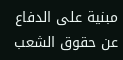مبنية على الدفاع عن حقوق الشعب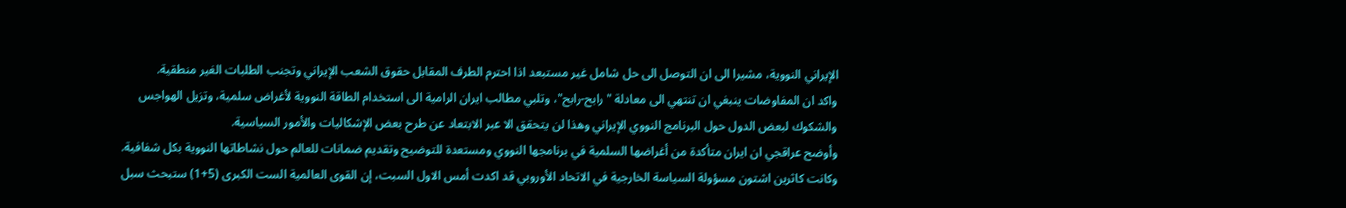الإيراني النووية، مشيرا الى ان التوصل الى حل شامل غير مستبعد اذا احترم الطرف المقابل حقوق الشعب الإيراني وتجنب الطلبات الغير منطقية.
واكد ان المفاوضات ينبغي ان تنتهي الى معادلة "رابح-رابح"، وتلبي مطالب ايران الرامية الى استخدام الطاقة النووية لأغراض سلمية، وتزيل الهواجس والشكوك لبعض الدول حول البرنامج النووي الإيراني وهذا لن يتحقق الا عبر الابتعاد عن طرح بعض الإشكاليات والأمور السياسية.
وأوضح عراقجي ان ايران متأكدة من أغراضها السلمية في برنامجها النووي ومستعدة للتوضيح وتقديم ضمانات للعالم حول نشاطاتها النووية بكل شفافية.
وكانت كاثرين اشتون مسؤولة السياسة الخارجية في الاتحاد الأوروبي قد اكدت أمس الاول السبت، إن القوى العالمية الست الكبرى (5+1) ستبحث سبل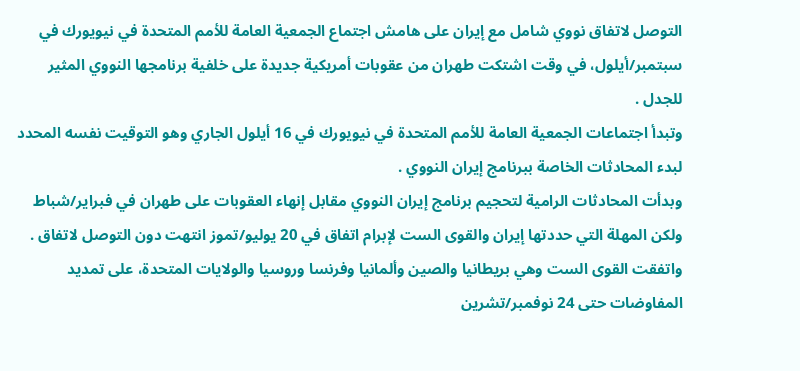التوصل لاتفاق نووي شامل مع إيران على هامش اجتماع الجمعية العامة للأمم المتحدة في نيويورك في سبتمبر/أيلول، في وقت اشتكت طهران من عقوبات أمريكية جديدة على خلفية برنامجها النووي المثير للجدل .
وتبدأ اجتماعات الجمعية العامة للأمم المتحدة في نيويورك في 16 أيلول الجاري وهو التوقيت نفسه المحدد لبدء المحادثات الخاصة ببرنامج إيران النووي .
وبدأت المحادثات الرامية لتحجيم برنامج إيران النووي مقابل إنهاء العقوبات على طهران في فبراير/شباط ولكن المهلة التي حددتها إيران والقوى الست لإبرام اتفاق في 20 يوليو/تموز انتهت دون التوصل لاتفاق .
واتفقت القوى الست وهي بريطانيا والصين وألمانيا وفرنسا وروسيا والولايات المتحدة، على تمديد المفاوضات حتى 24 نوفمبر/تشرين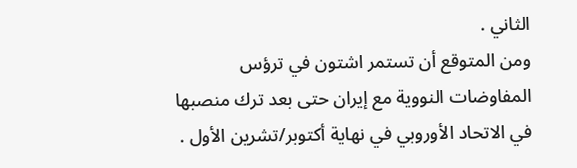الثاني .
ومن المتوقع أن تستمر اشتون في ترؤس المفاوضات النووية مع إيران حتى بعد ترك منصبها في الاتحاد الأوروبي في نهاية أكتوبر/تشرين الأول .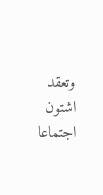وتعقد اشتون اجتماعا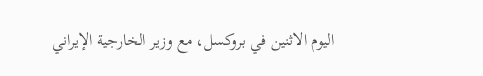اليوم الاثنين في بروكسل، مع وزير الخارجية الإيراني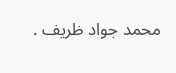محمد جواد ظريف .